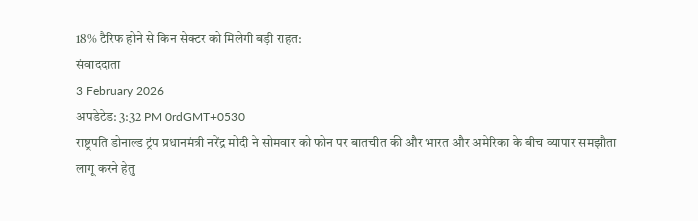18% टैरिफ होने से किन सेक्टर को मिलेगी बड़ी राहत:
संवाददाता
3 February 2026
अपडेटेड: 3:32 PM 0rdGMT+0530
राष्ट्रपति डोनाल्ड ट्रंप प्रधानमंत्री नरेंद्र मोदी ने सोमवार को फोन पर बातचीत की और भारत और अमेरिका के बीच व्यापार समझौता लागू करने हेतु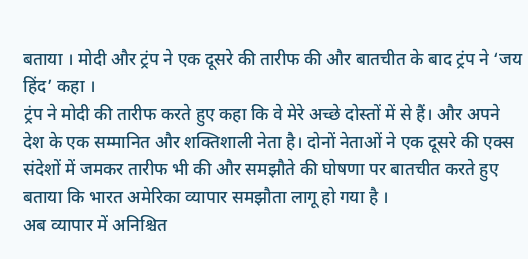बताया । मोदी और ट्रंप ने एक दूसरे की तारीफ की और बातचीत के बाद ट्रंप ने ‘जय हिंद’ कहा ।
ट्रंप ने मोदी की तारीफ करते हुए कहा कि वे मेरे अच्छे दोस्तों में से हैं। और अपने देश के एक सम्मानित और शक्तिशाली नेता है। दोनों नेताओं ने एक दूसरे की एक्स संदेशों में जमकर तारीफ भी की और समझौते की घोषणा पर बातचीत करते हुए बताया कि भारत अमेरिका व्यापार समझौता लागू हो गया है ।
अब व्यापार में अनिश्चित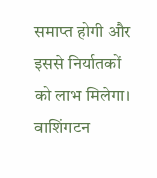समाप्त होगी और इससे निर्यातकों को लाभ मिलेगा।
वाशिंगटन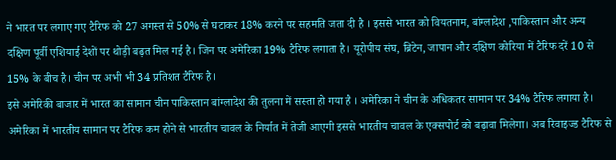ने भारत पर लगाए गए टैरिफ को 27 अगस्त से 50% से घटाकर 18% करने पर सहमति जता दी है । इससे भारत को वियतनाम, बांग्लादेश ,पाकिस्तान और अन्य दक्षिण पूर्वी एशियाई देशों पर थोड़ी बढ़त मिल गई है। जिन पर अमेरिका 19% टैरिफ लगाता है। यूरोपीय संघ, ब्रिटेन, जापान और दक्षिण कोरिया में टैरिफ दरें 10 से 15% के बीच है। चीन पर अभी भी 34 प्रतिशत टैरिफ है।
इसे अमेरिकी बाजार में भारत का सामान चीन पाकिस्तान बांग्लादेश की तुलना में सस्ता हो गया है । अमेरिका ने चीन के अधिकतर सामान पर 34% टैरिफ लगाया है।
अमेरिका में भारतीय सामान पर टैरिफ कम होने से भारतीय चावल के निर्यात में तेजी आएगी इससे भारतीय चावल के एक्सपोर्ट को बढ़ावा मिलेगा। अब रिवाइज्ड टैरिफ से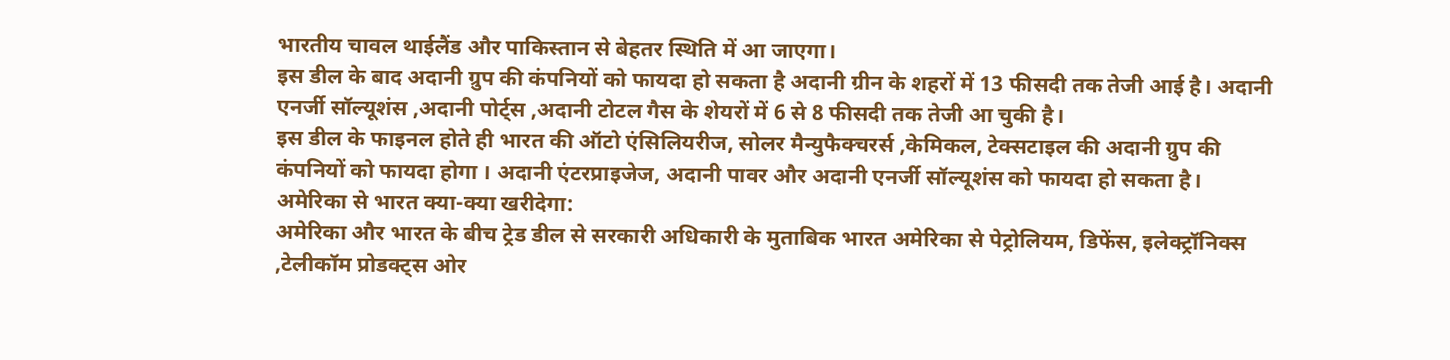भारतीय चावल थाईलैंड और पाकिस्तान से बेहतर स्थिति में आ जाएगा।
इस डील के बाद अदानी ग्रुप की कंपनियों को फायदा हो सकता है अदानी ग्रीन के शहरों में 13 फीसदी तक तेजी आई है। अदानी एनर्जी सॉल्यूशंस ,अदानी पोर्ट्स ,अदानी टोटल गैस के शेयरों में 6 से 8 फीसदी तक तेजी आ चुकी है।
इस डील के फाइनल होते ही भारत की ऑटो एंसिलियरीज, सोलर मैन्युफैक्चरर्स ,केमिकल, टेक्सटाइल की अदानी ग्रुप की कंपनियों को फायदा होगा । अदानी एंटरप्राइजेज, अदानी पावर और अदानी एनर्जी सॉल्यूशंस को फायदा हो सकता है।
अमेरिका से भारत क्या-क्या खरीदेगा:
अमेरिका और भारत के बीच ट्रेड डील से सरकारी अधिकारी के मुताबिक भारत अमेरिका से पेट्रोलियम, डिफेंस, इलेक्ट्रॉनिक्स ,टेलीकॉम प्रोडक्ट्स ओर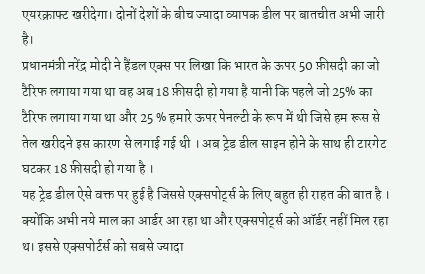एयरक्राफ्ट खरीदेगा। दोनों देशों के बीच ज्यादा व्यापक डील पर बातचीत अभी जारी है।
प्रधानमंत्री नरेंद्र मोदी ने हैंडल एक्स पर लिखा कि भारत के ऊपर 50 फ़ीसदी का जो टैरिफ लगाया गया था वह अब 18 फ़ीसदी हो गया है यानी कि पहले जो 25% का टैरिफ लगाया गया था और 25 % हमारे ऊपर पेनल्टी के रूप में थी जिसे हम रूस से तेल खरीदने इस कारण से लगाई गई थी । अब ट्रेड डील साइन होने के साथ ही टारगेट घटकर 18 फ़ीसदी हो गया है ।
यह ट्रेड डील ऐसे वक्त पर हुई है जिससे एक्सपोर्ट्स के लिए बहुत ही राहत की बात है । क्योंकि अभी नये माल का आर्डर आ रहा था और एक्सपोर्ट्स को ऑर्डर नहीं मिल रहा थ। इससे एक्सपोर्टर्स को सबसे ज्यादा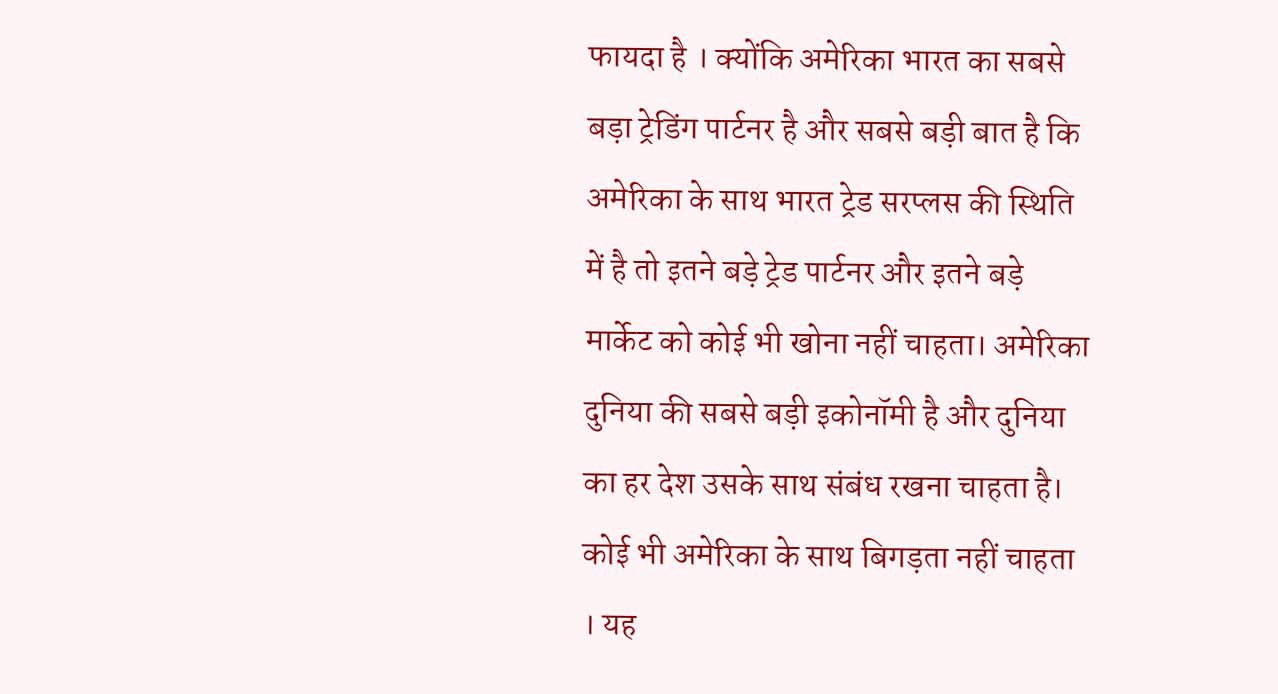फायदा है । क्योंकि अमेरिका भारत का सबसे बड़ा ट्रेडिंग पार्टनर है और सबसे बड़ी बात है कि अमेरिका के साथ भारत ट्रेड सरप्लस की स्थिति में है तो इतने बड़े ट्रेड पार्टनर और इतने बड़े मार्केट को कोई भी खोना नहीं चाहता। अमेरिका दुनिया की सबसे बड़ी इकोनॉमी है और दुनिया का हर देश उसके साथ संबंध रखना चाहता है। कोई भी अमेरिका के साथ बिगड़ता नहीं चाहता । यह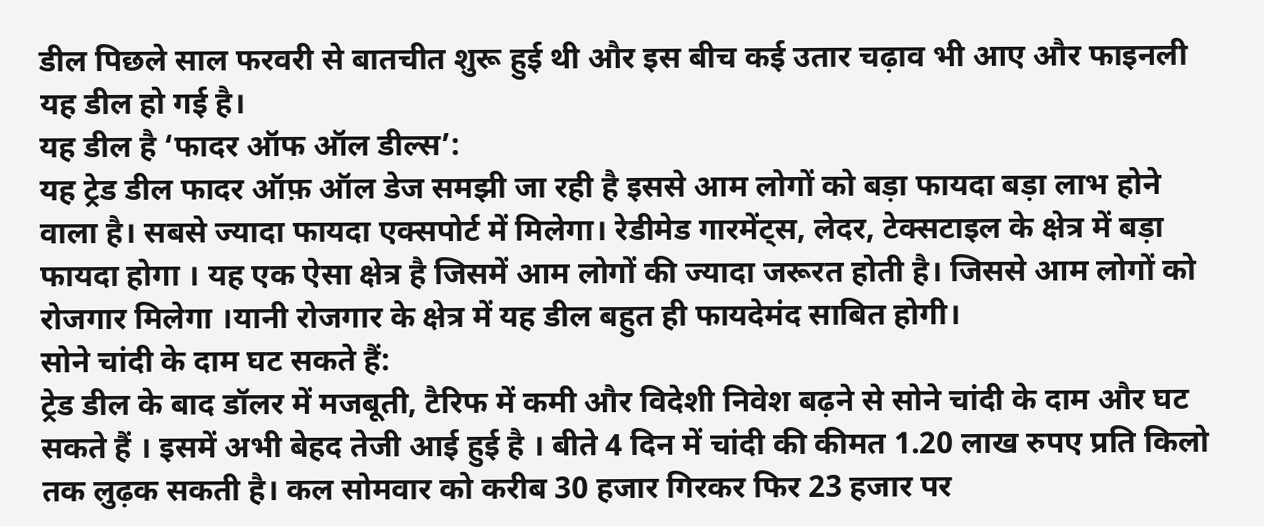डील पिछले साल फरवरी से बातचीत शुरू हुई थी और इस बीच कई उतार चढ़ाव भी आए और फाइनली यह डील हो गई है।
यह डील है ‘फादर ऑफ ऑल डील्स’:
यह ट्रेड डील फादर ऑफ़ ऑल डेज समझी जा रही है इससे आम लोगों को बड़ा फायदा बड़ा लाभ होने वाला है। सबसे ज्यादा फायदा एक्सपोर्ट में मिलेगा। रेडीमेड गारमेंट्स, लेदर, टेक्सटाइल के क्षेत्र में बड़ा फायदा होगा । यह एक ऐसा क्षेत्र है जिसमें आम लोगों की ज्यादा जरूरत होती है। जिससे आम लोगों को रोजगार मिलेगा ।यानी रोजगार के क्षेत्र में यह डील बहुत ही फायदेमंद साबित होगी।
सोने चांदी के दाम घट सकते हैं:
ट्रेड डील के बाद डॉलर में मजबूती, टैरिफ में कमी और विदेशी निवेश बढ़ने से सोने चांदी के दाम और घट सकते हैं । इसमें अभी बेहद तेजी आई हुई है । बीते 4 दिन में चांदी की कीमत 1.20 लाख रुपए प्रति किलो तक लुढ़क सकती है। कल सोमवार को करीब 30 हजार गिरकर फिर 23 हजार पर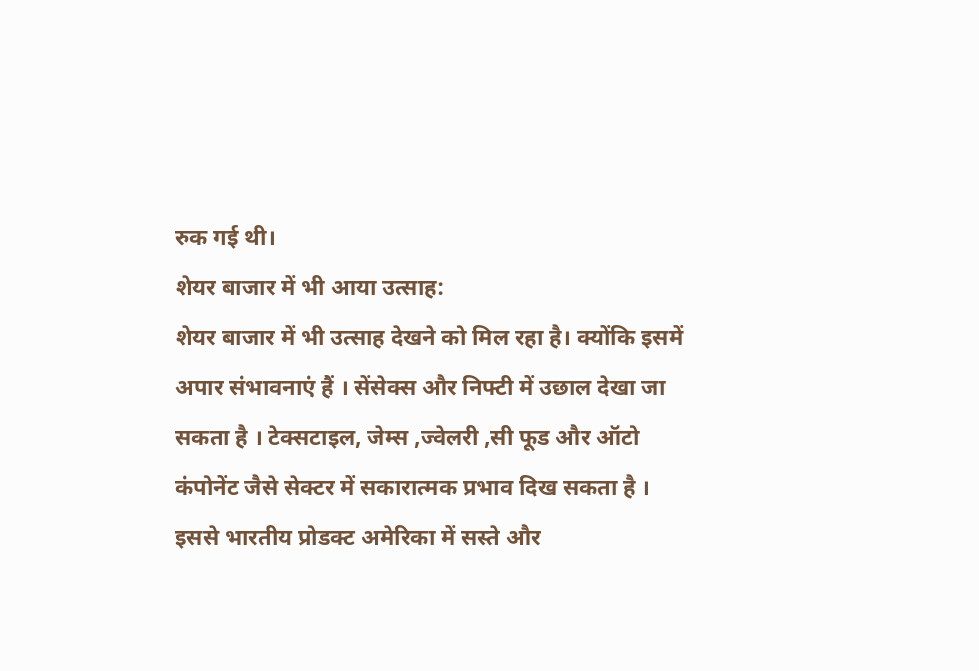रुक गई थी।
शेयर बाजार में भी आया उत्साह:
शेयर बाजार में भी उत्साह देखने को मिल रहा है। क्योंकि इसमें अपार संभावनाएं हैं । सेंसेक्स और निफ्टी में उछाल देखा जा सकता है । टेक्सटाइल, जेम्स ,ज्वेलरी ,सी फूड और ऑटो कंपोनेंट जैसे सेक्टर में सकारात्मक प्रभाव दिख सकता है । इससे भारतीय प्रोडक्ट अमेरिका में सस्ते और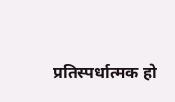प्रतिस्पर्धात्मक हो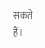सकते हैं।